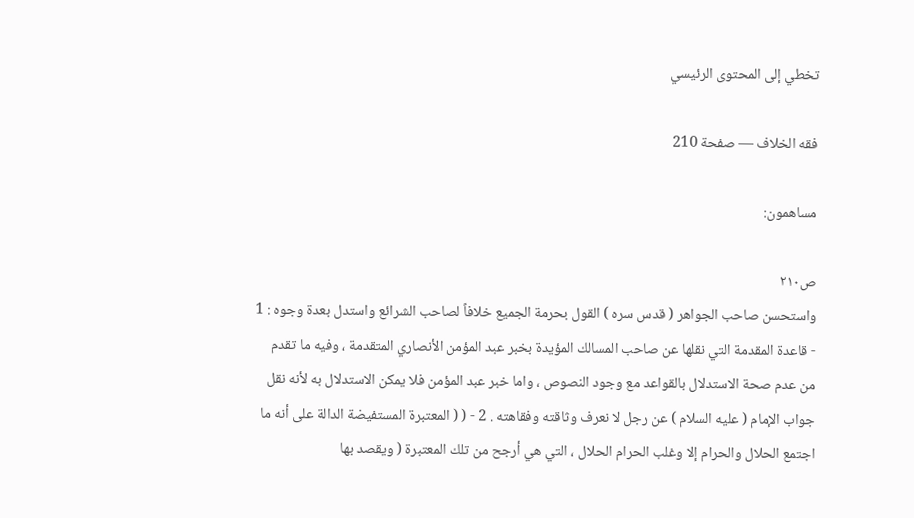تخطي إلى المحتوى الرئيسي

فقه الخلاف — صفحة 210

مساهمون:

ص٢١٠
واستحسن صاحب الجواهر ( قدس سره ) القول بحرمة الجميع خلافاً لصاحب الشرائع واستدل بعدة وجوه : 1 - قاعدة المقدمة التي نقلها عن صاحب المسالك المؤيدة بخبر عبد المؤمن الأنصاري المتقدمة ، وفيه ما تقدم من عدم صحة الاستدلال بالقواعد مع وجود النصوص ، واما خبر عبد المؤمن فلا يمكن الاستدلال به لأنه نقل جواب الإمام ( عليه السلام ) عن رجل لا نعرف وثاقته وفقاهته . 2 - ( ( المعتبرة المستفيضة الدالة على أنه ما اجتمع الحلال والحرام إلا وغلب الحرام الحلال ، التي هي أرجح من تلك المعتبرة ( ويقصد بها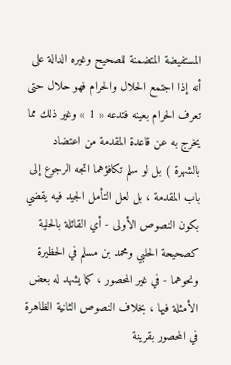المستفيضة المتضمنة للصحيح وغيره الدالة على أنه إذا اجتمع الحلال والحرام فهو حلال حتى تعرف الحرام بعينه فتدعه « 1 » وغير ذلك مما يخرج به عن قاعدة المقدمة من اعتضاد بالشهرة ) بل لو سلم تكافؤهما اتجه الرجوع إلى باب المقدمة ، بل لعل التأمل الجيد فيه يقضي بكون النصوص الأولى - أي القائلة بالحلية كصحيحة الحلبي ومحمد بن مسلم في الحظيرة ونحوهما - في غير المحصور ، كما يشهد له بعض الأمثلة فيها ، بخلاف النصوص الثانية الظاهرة في المحصور بقرينة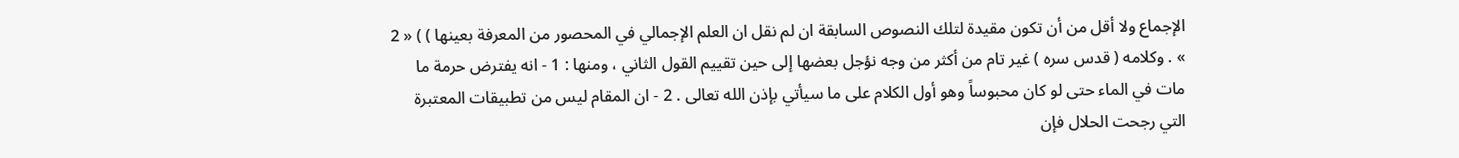الإجماع ولا أقل من أن تكون مقيدة لتلك النصوص السابقة ان لم نقل ان العلم الإجمالي في المحصور من المعرفة بعينها ) ) « 2 » . وكلامه ( قدس سره ) غير تام من أكثر من وجه نؤجل بعضها إلى حين تقييم القول الثاني ، ومنها : 1 - انه يفترض حرمة ما مات في الماء حتى لو كان محبوساً وهو أول الكلام على ما سيأتي بإذن الله تعالى . 2 - ان المقام ليس من تطبيقات المعتبرة التي رجحت الحلال فإن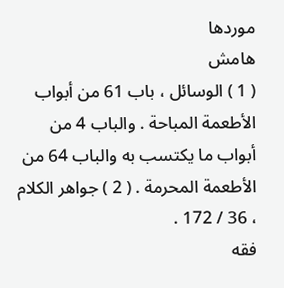موردها
هامش
( 1 ) الوسائل ، باب 61 من أبواب الأطعمة المباحة . والباب 4 من أبواب ما يكتسب به والباب 64 من الأطعمة المحرمة . ( 2 ) جواهر الكلام ، 36 / 172 .
فقه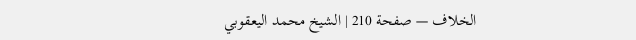الخلاف — صفحة 210 | الشيخ محمد اليعقوبي